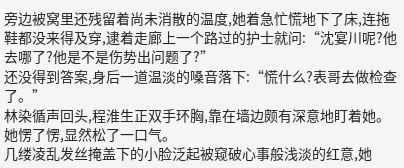旁边被窝里还残留着尚未消散的温度,她着急忙慌地下了床,连拖鞋都没来得及穿,逮着走廊上一个路过的护士就问:“沈宴川呢?他去哪了?他是不是伤势出问题了?”
还没得到答案,身后一道温淡的嗓音落下:“慌什么?表哥去做检查了。”
林染循声回头,程淮生正双手环胸,靠在墙边颇有深意地盯着她。
她愣了愣,显然松了一口气。
几缕凌乱发丝掩盖下的小脸泛起被窥破心事般浅淡的红意,她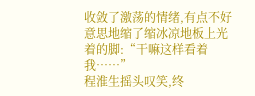收敛了激荡的情绪,有点不好意思地缩了缩冰凉地板上光着的脚:“干嘛这样看着我……”
程淮生摇头叹笑,终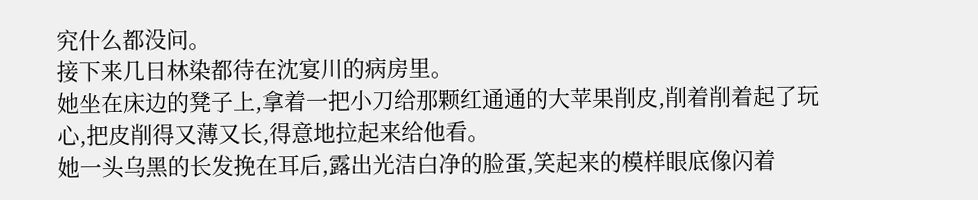究什么都没问。
接下来几日林染都待在沈宴川的病房里。
她坐在床边的凳子上,拿着一把小刀给那颗红通通的大苹果削皮,削着削着起了玩心,把皮削得又薄又长,得意地拉起来给他看。
她一头乌黑的长发挽在耳后,露出光洁白净的脸蛋,笑起来的模样眼底像闪着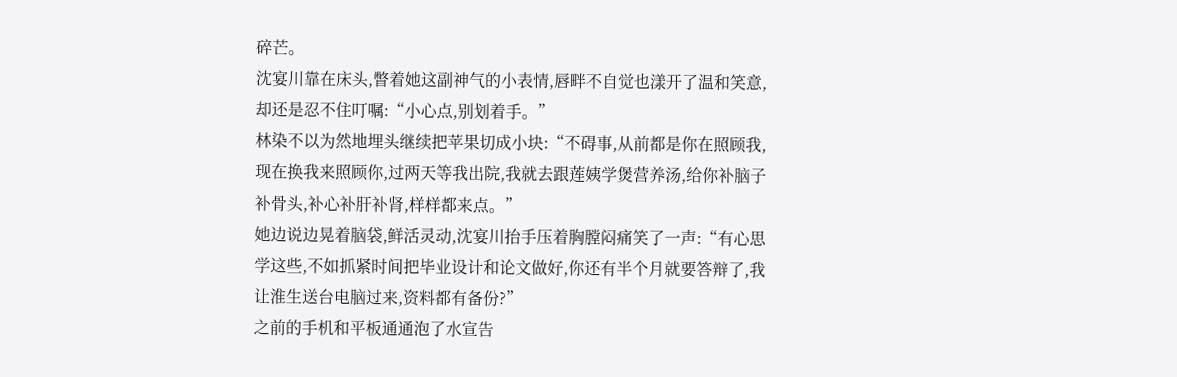碎芒。
沈宴川靠在床头,瞥着她这副神气的小表情,唇畔不自觉也漾开了温和笑意,却还是忍不住叮嘱:“小心点,别划着手。”
林染不以为然地埋头继续把苹果切成小块:“不碍事,从前都是你在照顾我,现在换我来照顾你,过两天等我出院,我就去跟莲姨学煲营养汤,给你补脑子补骨头,补心补肝补肾,样样都来点。”
她边说边晃着脑袋,鲜活灵动,沈宴川抬手压着胸膛闷痛笑了一声:“有心思学这些,不如抓紧时间把毕业设计和论文做好,你还有半个月就要答辩了,我让淮生送台电脑过来,资料都有备份?”
之前的手机和平板通通泡了水宣告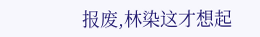报废,林染这才想起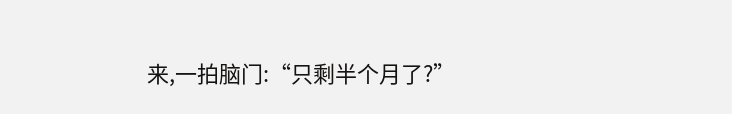来,一拍脑门:“只剩半个月了?”